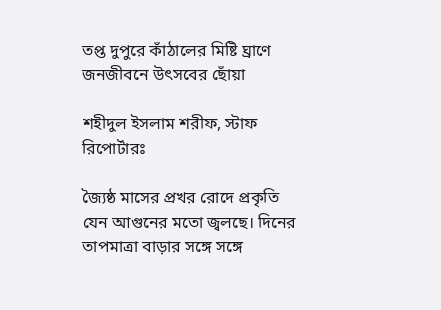তপ্ত দুপুরে কাঁঠালের মিষ্টি ঘ্রাণে জনজীবনে উৎসবের ছোঁয়া

শহীদুল ইসলাম শরীফ, স্টাফ রিপোর্টারঃ

জ্যৈষ্ঠ মাসের প্রখর রোদে প্রকৃতি যেন আগুনের মতো জ্বলছে। দিনের তাপমাত্রা বাড়ার সঙ্গে সঙ্গে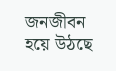জনজীবন হয়ে উঠছে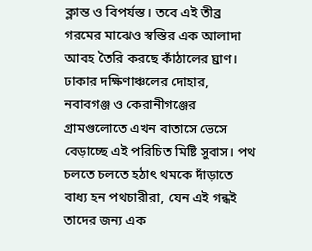ক্লান্ত ও বিপর্যস্ত। তবে এই তীব্র গরমের মাঝেও স্বস্তির এক আলাদা আবহ তৈরি করছে কাঁঠালের ঘ্রাণ। ঢাকার দক্ষিণাঞ্চলের দোহার, নবাবগঞ্জ ও কেরানীগঞ্জের গ্রামগুলোতে এখন বাতাসে ভেসে বেড়াচ্ছে এই পরিচিত মিষ্টি সুবাস। পথ চলতে চলতে হঠাৎ থমকে দাঁড়াতে বাধ্য হন পথচারীরা, যেন এই গন্ধই তাদের জন্য এক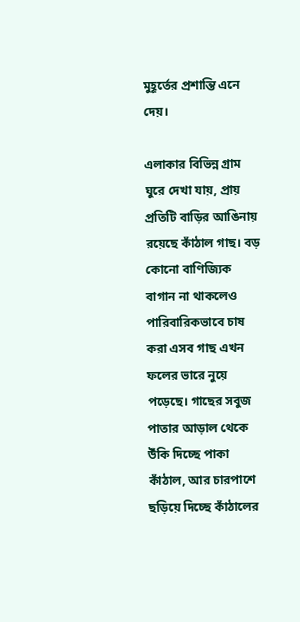মুহূর্তের প্রশান্তি এনে দেয়।

এলাকার বিভিন্ন গ্রাম ঘুরে দেখা যায়, প্রায় প্রতিটি বাড়ির আঙিনায় রয়েছে কাঁঠাল গাছ। বড় কোনো বাণিজ্যিক বাগান না থাকলেও পারিবারিকভাবে চাষ করা এসব গাছ এখন ফলের ভারে নুয়ে পড়েছে। গাছের সবুজ পাতার আড়াল থেকে উঁকি দিচ্ছে পাকা কাঁঠাল, আর চারপাশে ছড়িয়ে দিচ্ছে কাঁঠালের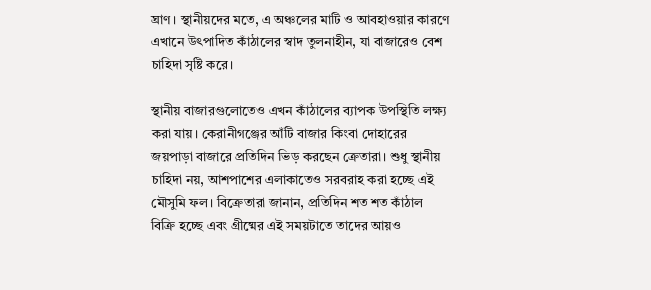ঘ্রাণ। স্থানীয়দের মতে, এ অঞ্চলের মাটি ও আবহাওয়ার কারণে এখানে উৎপাদিত কাঁঠালের স্বাদ তুলনাহীন, যা বাজারেও বেশ চাহিদা সৃষ্টি করে।

স্থানীয় বাজারগুলোতেও এখন কাঁঠালের ব্যাপক উপস্থিতি লক্ষ্য করা যায়। কেরানীগঞ্জের আঁটি বাজার কিংবা দোহারের জয়পাড়া বাজারে প্রতিদিন ভিড় করছেন ক্রেতারা। শুধু স্থানীয় চাহিদা নয়, আশপাশের এলাকাতেও সরবরাহ করা হচ্ছে এই মৌসুমি ফল। বিক্রেতারা জানান, প্রতিদিন শত শত কাঁঠাল বিক্রি হচ্ছে এবং গ্রীষ্মের এই সময়টাতে তাদের আয়ও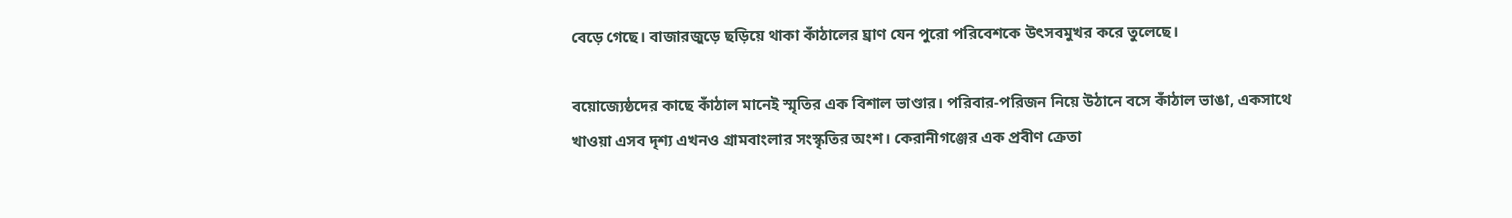বেড়ে গেছে। বাজারজুড়ে ছড়িয়ে থাকা কাঁঠালের ঘ্রাণ যেন পুরো পরিবেশকে উৎসবমুখর করে তুলেছে।

বয়োজ্যেষ্ঠদের কাছে কাঁঠাল মানেই স্মৃতির এক বিশাল ভাণ্ডার। পরিবার-পরিজন নিয়ে উঠানে বসে কাঁঠাল ভাঙা, একসাথে খাওয়া এসব দৃশ্য এখনও গ্রামবাংলার সংস্কৃতির অংশ। কেরানীগঞ্জের এক প্রবীণ ক্রেতা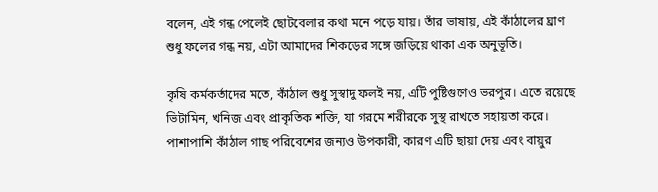বলেন, এই গন্ধ পেলেই ছোটবেলার কথা মনে পড়ে যায়। তাঁর ভাষায়, এই কাঁঠালের ঘ্রাণ শুধু ফলের গন্ধ নয়, এটা আমাদের শিকড়ের সঙ্গে জড়িয়ে থাকা এক অনুভূতি।

কৃষি কর্মকর্তাদের মতে, কাঁঠাল শুধু সুস্বাদু ফলই নয়, এটি পুষ্টিগুণেও ভরপুর। এতে রয়েছে ভিটামিন, খনিজ এবং প্রাকৃতিক শক্তি, যা গরমে শরীরকে সুস্থ রাখতে সহায়তা করে। পাশাপাশি কাঁঠাল গাছ পরিবেশের জন্যও উপকারী, কারণ এটি ছায়া দেয় এবং বায়ুর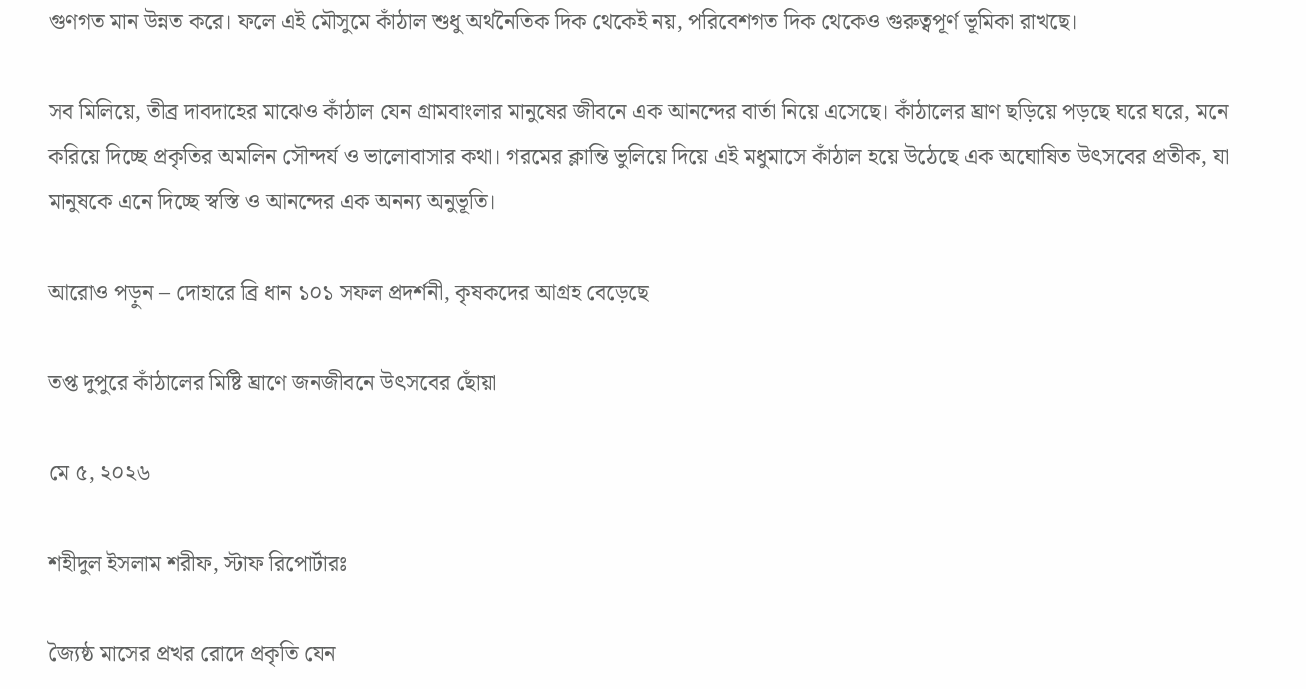গুণগত মান উন্নত করে। ফলে এই মৌসুমে কাঁঠাল শুধু অর্থনৈতিক দিক থেকেই নয়, পরিবেশগত দিক থেকেও গুরুত্বপূর্ণ ভূমিকা রাখছে।

সব মিলিয়ে, তীব্র দাবদাহের মাঝেও কাঁঠাল যেন গ্রামবাংলার মানুষের জীবনে এক আনন্দের বার্তা নিয়ে এসেছে। কাঁঠালের ঘ্রাণ ছড়িয়ে পড়ছে ঘরে ঘরে, মনে করিয়ে দিচ্ছে প্রকৃতির অমলিন সৌন্দর্য ও ভালোবাসার কথা। গরমের ক্লান্তি ভুলিয়ে দিয়ে এই মধুমাসে কাঁঠাল হয়ে উঠেছে এক অঘোষিত উৎসবের প্রতীক, যা মানুষকে এনে দিচ্ছে স্বস্তি ও আনন্দের এক অনন্য অনুভূতি।

আরোও পড়ুন – দোহারে ব্রি ধান ১০১ সফল প্রদর্শনী, কৃষকদের আগ্রহ বেড়েছে

তপ্ত দুপুরে কাঁঠালের মিষ্টি ঘ্রাণে জনজীবনে উৎসবের ছোঁয়া

মে ৫, ২০২৬

শহীদুল ইসলাম শরীফ, স্টাফ রিপোর্টারঃ

জ্যৈষ্ঠ মাসের প্রখর রোদে প্রকৃতি যেন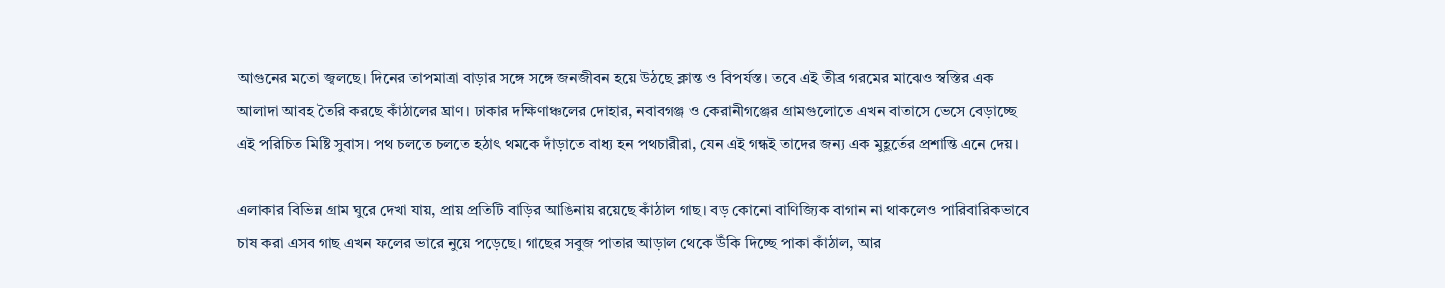আগুনের মতো জ্বলছে। দিনের তাপমাত্রা বাড়ার সঙ্গে সঙ্গে জনজীবন হয়ে উঠছে ক্লান্ত ও বিপর্যস্ত। তবে এই তীব্র গরমের মাঝেও স্বস্তির এক আলাদা আবহ তৈরি করছে কাঁঠালের ঘ্রাণ। ঢাকার দক্ষিণাঞ্চলের দোহার, নবাবগঞ্জ ও কেরানীগঞ্জের গ্রামগুলোতে এখন বাতাসে ভেসে বেড়াচ্ছে এই পরিচিত মিষ্টি সুবাস। পথ চলতে চলতে হঠাৎ থমকে দাঁড়াতে বাধ্য হন পথচারীরা, যেন এই গন্ধই তাদের জন্য এক মুহূর্তের প্রশান্তি এনে দেয়।

এলাকার বিভিন্ন গ্রাম ঘুরে দেখা যায়, প্রায় প্রতিটি বাড়ির আঙিনায় রয়েছে কাঁঠাল গাছ। বড় কোনো বাণিজ্যিক বাগান না থাকলেও পারিবারিকভাবে চাষ করা এসব গাছ এখন ফলের ভারে নুয়ে পড়েছে। গাছের সবুজ পাতার আড়াল থেকে উঁকি দিচ্ছে পাকা কাঁঠাল, আর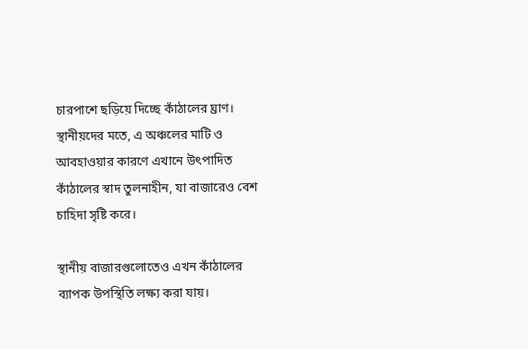চারপাশে ছড়িয়ে দিচ্ছে কাঁঠালের ঘ্রাণ। স্থানীয়দের মতে, এ অঞ্চলের মাটি ও আবহাওয়ার কারণে এখানে উৎপাদিত কাঁঠালের স্বাদ তুলনাহীন, যা বাজারেও বেশ চাহিদা সৃষ্টি করে।

স্থানীয় বাজারগুলোতেও এখন কাঁঠালের ব্যাপক উপস্থিতি লক্ষ্য করা যায়।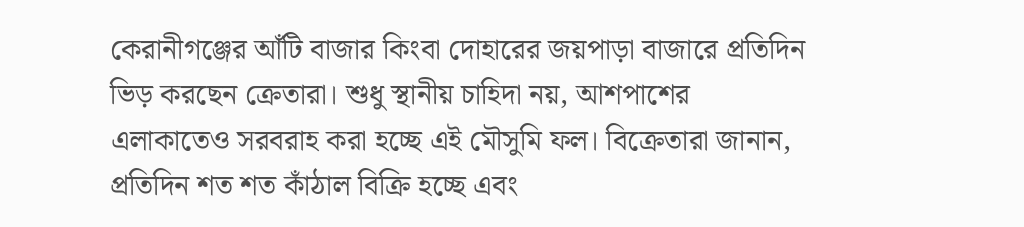কেরানীগঞ্জের আঁটি বাজার কিংবা দোহারের জয়পাড়া বাজারে প্রতিদিন ভিড় করছেন ক্রেতারা। শুধু স্থানীয় চাহিদা নয়, আশপাশের এলাকাতেও সরবরাহ করা হচ্ছে এই মৌসুমি ফল। বিক্রেতারা জানান, প্রতিদিন শত শত কাঁঠাল বিক্রি হচ্ছে এবং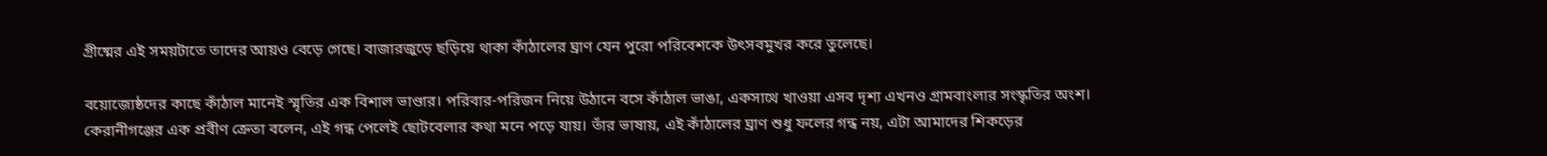গ্রীষ্মের এই সময়টাতে তাদের আয়ও বেড়ে গেছে। বাজারজুড়ে ছড়িয়ে থাকা কাঁঠালের ঘ্রাণ যেন পুরো পরিবেশকে উৎসবমুখর করে তুলেছে।

বয়োজ্যেষ্ঠদের কাছে কাঁঠাল মানেই স্মৃতির এক বিশাল ভাণ্ডার। পরিবার-পরিজন নিয়ে উঠানে বসে কাঁঠাল ভাঙা, একসাথে খাওয়া এসব দৃশ্য এখনও গ্রামবাংলার সংস্কৃতির অংশ। কেরানীগঞ্জের এক প্রবীণ ক্রেতা বলেন, এই গন্ধ পেলেই ছোটবেলার কথা মনে পড়ে যায়। তাঁর ভাষায়, এই কাঁঠালের ঘ্রাণ শুধু ফলের গন্ধ নয়, এটা আমাদের শিকড়ের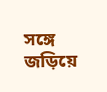সঙ্গে জড়িয়ে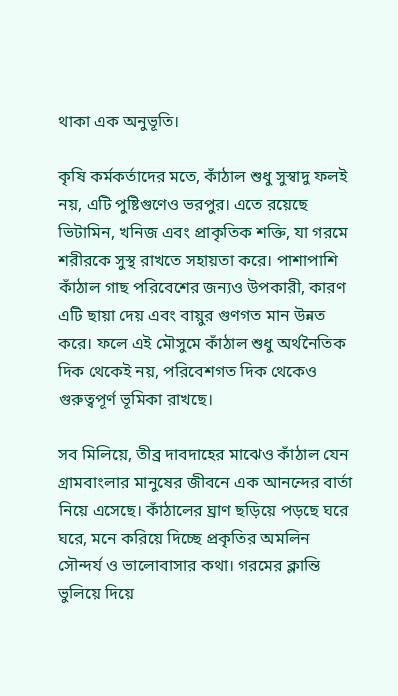থাকা এক অনুভূতি।

কৃষি কর্মকর্তাদের মতে, কাঁঠাল শুধু সুস্বাদু ফলই নয়, এটি পুষ্টিগুণেও ভরপুর। এতে রয়েছে ভিটামিন, খনিজ এবং প্রাকৃতিক শক্তি, যা গরমে শরীরকে সুস্থ রাখতে সহায়তা করে। পাশাপাশি কাঁঠাল গাছ পরিবেশের জন্যও উপকারী, কারণ এটি ছায়া দেয় এবং বায়ুর গুণগত মান উন্নত করে। ফলে এই মৌসুমে কাঁঠাল শুধু অর্থনৈতিক দিক থেকেই নয়, পরিবেশগত দিক থেকেও গুরুত্বপূর্ণ ভূমিকা রাখছে।

সব মিলিয়ে, তীব্র দাবদাহের মাঝেও কাঁঠাল যেন গ্রামবাংলার মানুষের জীবনে এক আনন্দের বার্তা নিয়ে এসেছে। কাঁঠালের ঘ্রাণ ছড়িয়ে পড়ছে ঘরে ঘরে, মনে করিয়ে দিচ্ছে প্রকৃতির অমলিন সৌন্দর্য ও ভালোবাসার কথা। গরমের ক্লান্তি ভুলিয়ে দিয়ে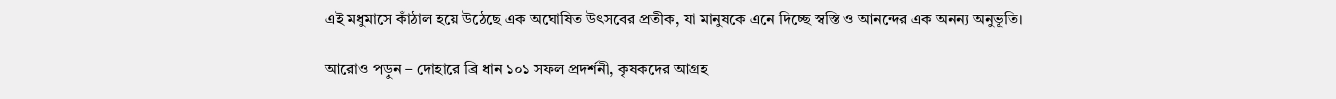এই মধুমাসে কাঁঠাল হয়ে উঠেছে এক অঘোষিত উৎসবের প্রতীক, যা মানুষকে এনে দিচ্ছে স্বস্তি ও আনন্দের এক অনন্য অনুভূতি।

আরোও পড়ুন – দোহারে ব্রি ধান ১০১ সফল প্রদর্শনী, কৃষকদের আগ্রহ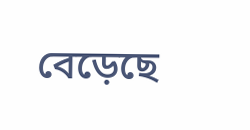বেড়েছে